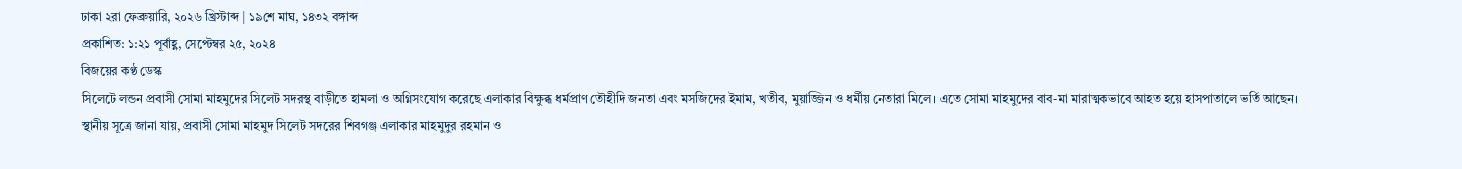ঢাকা ২রা ফেব্রুয়ারি, ২০২৬ খ্রিস্টাব্দ | ১৯শে মাঘ, ১৪৩২ বঙ্গাব্দ
প্রকাশিত: ১:২১ পূর্বাহ্ণ, সেপ্টেম্বর ২৫, ২০২৪
বিজয়ের কণ্ঠ ডেস্ক
সিলেটে লন্ডন প্রবাসী সোমা মাহমুদের সিলেট সদরস্থ বাড়ীতে হামলা ও অগ্নিসংযোগ করেছে এলাকার বিক্ষুব্ধ ধর্মপ্রাণ তৌহীদি জনতা এবং মসজিদের ইমাম, খতীব, মুয়াজ্জিন ও ধর্মীয় নেতারা মিলে। এতে সোমা মাহমুদের বাব-মা মারাত্মকভাবে আহত হয়ে হাসপাতালে ভর্তি আছেন।
স্থানীয় সূত্রে জানা যায়, প্রবাসী সোমা মাহমুদ সিলেট সদরের শিবগঞ্জ এলাকার মাহমুদুর রহমান ও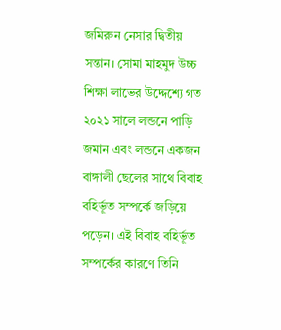জমিরুন নেসার দ্বিতীয় সন্তান। সোমা মাহমুদ উচ্চ শিক্ষা লাভের উদ্দেশ্যে গত ২০২১ সালে লন্ডনে পাড়ি জমান এবং লন্ডনে একজন বাঙ্গালী ছেলের সাথে বিবাহ বহির্ভূত সম্পর্কে জড়িয়ে পড়েন। এই বিবাহ বহির্ভূত সম্পর্কের কারণে তিনি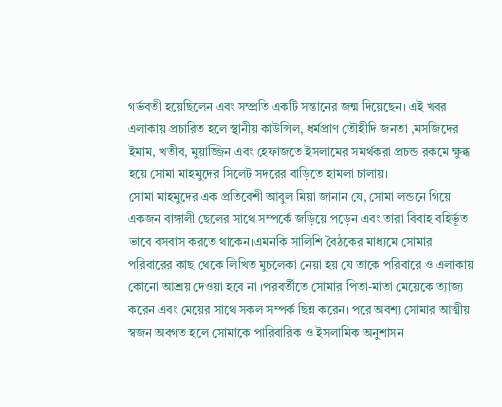গর্ভবতী হয়েছিলেন এবং সম্প্রতি একটি সন্তানের জন্ম দিয়েছেন। এই খবর এলাকায় প্রচারিত হলে স্থানীয় কাউন্সিল, ধর্মপ্রাণ তৌহীদি জনতা ,মসজিদের ইমাম, খতীব, মুয়াজ্জিন এবং হেফাজতে ইসলামের সমর্থকরা প্রচন্ড রকমে ক্ষুব্ধ হয়ে সোমা মাহমুদের সিলেট সদরের বাড়িতে হামলা চালায়।
সোমা মাহমুদের এক প্রতিবেশী আবুল মিয়া জানান যে, সোমা লন্ডনে গিয়ে একজন বাঙ্গালী ছেলের সাথে সম্পর্কে জড়িয়ে পড়েন এবং তারা বিবাহ বহির্ভূত ভাবে বসবাস করতে থাকেন।এমনকি সালিশি বৈঠকের মাধ্যমে সোমার পরিবারের কাছ থেকে লিখিত মুচলেকা নেয়া হয় যে তাকে পরিবারে ও এলাকায় কোনো আশ্রয় দেওয়া হবে না ।পরবর্তীতে সোমার পিতা-মাতা মেয়েকে ত্যাজ্য করেন এবং মেয়ের সাথে সকল সম্পর্ক ছিন্ন করেন। পরে অবশ্য সোমার আত্মীয় স্বজন অবগত হলে সোমাকে পারিবারিক ও ইসলামিক অনুশাসন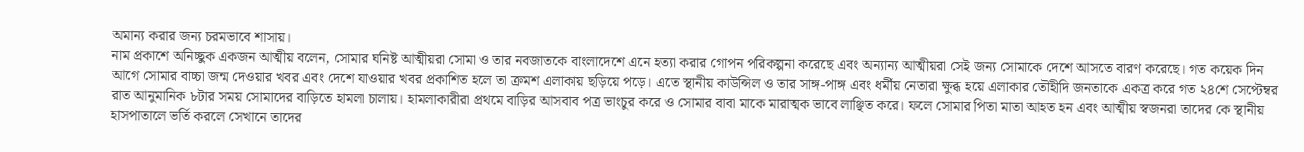অমান্য করার জন্য চরমভাবে শাসায়।
নাম প্রকাশে অনিচ্ছুক একজন আত্মীয় বলেন, সোমার ঘনিষ্ট আত্মীয়রা সোমা ও তার নবজাতকে বাংলাদেশে এনে হত্যা করার গোপন পরিকল্পনা করেছে এবং অন্যান্য আত্মীয়রা সেই জন্য সোমাকে দেশে আসতে বারণ করেছে। গত কয়েক দিন আগে সোমার বাচ্চা জন্ম দেওয়ার খবর এবং দেশে যাওয়ার খবর প্রকাশিত হলে তা ক্রমশ এলাকায় ছড়িয়ে পড়ে। এতে স্থানীয় কাউন্সিল ও তার সাঙ্গ-পাঙ্গ এবং ধর্মীয় নেতারা ক্ষুব্ধ হয়ে এলাকার তৌহীদি জনতাকে একত্র করে গত ২৪শে সেপ্টেম্বর রাত আনুমানিক ৮টার সময় সোমাদের বাড়িতে হামলা চালায়। হামলাকারীরা প্রথমে বাড়ির আসবাব পত্র ভাংচুর করে ও সোমার বাবা মাকে মারাত্মক ভাবে লাঞ্ছিত করে। ফলে সোমার পিতা মাতা আহত হন এবং আত্মীয় স্বজনরা তাদের কে স্থানীয় হাসপাতালে ভর্তি করলে সেখানে তাদের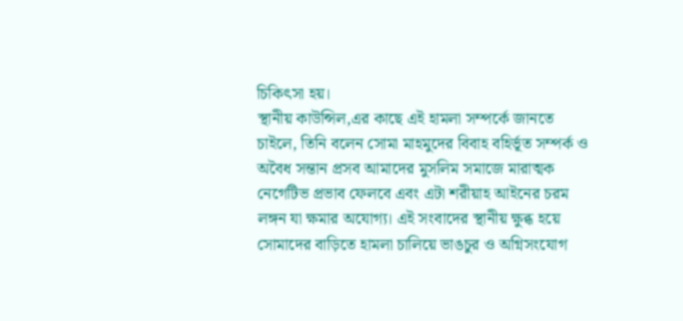চিকিৎসা হয়।
স্থানীয় কাউন্সিল,এর কাছে এই হামলা সম্পর্কে জানতে চাইলে, তিনি বলেন সোমা মাহমুদের বিবাহ বহির্ভূত সম্পর্ক ও অবৈধ সন্তান প্রসব আমাদের মুসলিম সমাজে মারাত্মক নেগেটিভ প্রভাব ফেলবে এবং এটা শরীয়াহ আইনের চরম লঙ্গন যা ক্ষমার অযোগ্য। এই সংবাদের স্থানীয় ক্ষুব্ধ হয়ে সোমাদের বাড়িতে হামলা চালিয়ে ভাঙচুর ও অগ্নিসংযোগ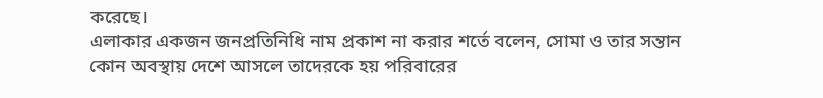করেছে।
এলাকার একজন জনপ্রতিনিধি নাম প্রকাশ না করার শর্তে বলেন, সোমা ও তার সন্তান কোন অবস্থায় দেশে আসলে তাদেরকে হয় পরিবারের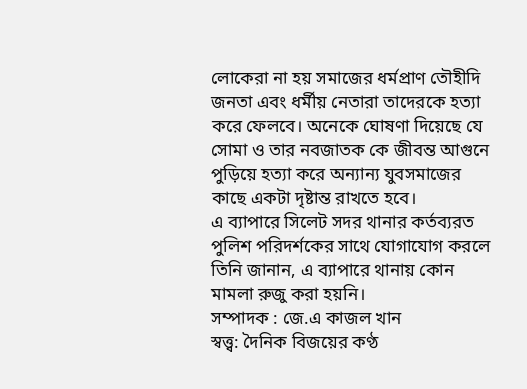লোকেরা না হয় সমাজের ধর্মপ্রাণ তৌহীদি জনতা এবং ধর্মীয় নেতারা তাদেরকে হত্যা করে ফেলবে। অনেকে ঘোষণা দিয়েছে যে সোমা ও তার নবজাতক কে জীবন্ত আগুনে পুড়িয়ে হত্যা করে অন্যান্য যুবসমাজের কাছে একটা দৃষ্টান্ত রাখতে হবে।
এ ব্যাপারে সিলেট সদর থানার কর্তব্যরত পুলিশ পরিদর্শকের সাথে যোগাযোগ করলে তিনি জানান, এ ব্যাপারে থানায় কোন মামলা রুজু করা হয়নি।
সম্পাদক : জে.এ কাজল খান
স্বত্ত্ব: দৈনিক বিজয়ের কণ্ঠ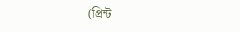(প্রিন্ট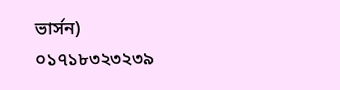ভার্সন)
০১৭১৮৩২৩২৩৯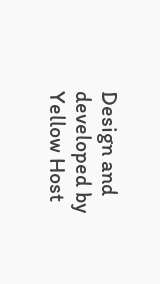Design and developed by Yellow Host